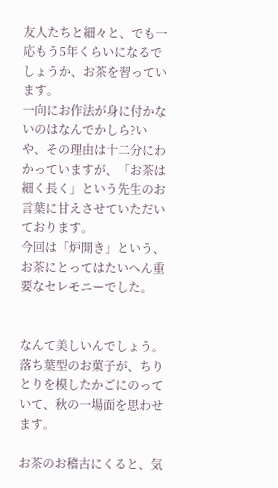友人たちと細々と、でも一応もう5年くらいになるでしょうか、お茶を習っています。
一向にお作法が身に付かないのはなんでかしら?いや、その理由は十二分にわかっていますが、「お茶は細く長く」という先生のお言葉に甘えさせていただいております。
今回は「炉開き」という、お茶にとってはたいへん重要なセレモニーでした。


なんて美しいんでしょう。
落ち葉型のお菓子が、ちりとりを模したかごにのっていて、秋の一場面を思わせます。

お茶のお稽古にくると、気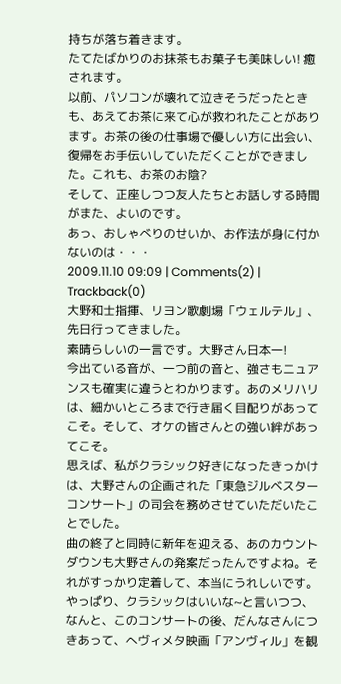持ちが落ち着きます。
たてたばかりのお抹茶もお菓子も美味しい! 癒されます。
以前、パソコンが壊れて泣きそうだったときも、あえてお茶に来て心が救われたことがあります。お茶の後の仕事場で優しい方に出会い、復帰をお手伝いしていただくことができました。これも、お茶のお陰?
そして、正座しつつ友人たちとお話しする時間がまた、よいのです。
あっ、おしゃべりのせいか、お作法が身に付かないのは・・・
2009.11.10 09:09 | Comments(2) | Trackback(0)
大野和士指揮、リヨン歌劇場「ウェルテル」、先日行ってきました。
素晴らしいの一言です。大野さん日本一!
今出ている音が、一つ前の音と、強さもニュアンスも確実に違うとわかります。あのメリハリは、細かいところまで行き届く目配りがあってこそ。そして、オケの皆さんとの強い絆があってこそ。
思えば、私がクラシック好きになったきっかけは、大野さんの企画された「東急ジルベスターコンサート」の司会を務めさせていただいたことでした。
曲の終了と同時に新年を迎える、あのカウントダウンも大野さんの発案だったんですよね。それがすっかり定着して、本当にうれしいです。
やっぱり、クラシックはいいな~と言いつつ、なんと、このコンサートの後、だんなさんにつきあって、へヴィメタ映画「アンヴィル」を観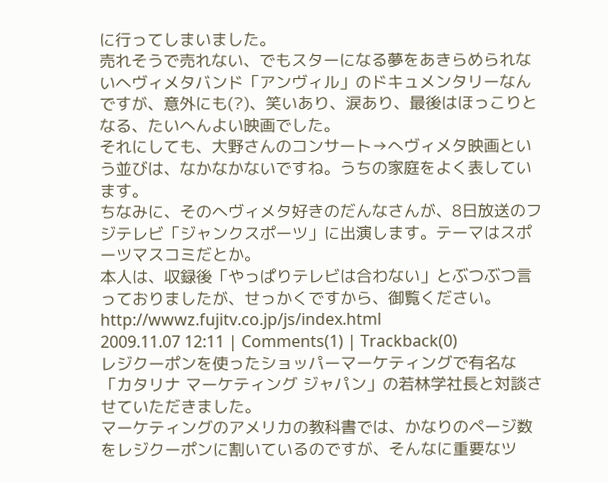に行ってしまいました。
売れそうで売れない、でもスターになる夢をあきらめられないへヴィメタバンド「アンヴィル」のドキュメンタリーなんですが、意外にも(?)、笑いあり、涙あり、最後はほっこりとなる、たいへんよい映画でした。
それにしても、大野さんのコンサート→へヴィメタ映画という並びは、なかなかないですね。うちの家庭をよく表しています。
ちなみに、そのへヴィメタ好きのだんなさんが、8日放送のフジテレビ「ジャンクスポーツ」に出演します。テーマはスポーツマスコミだとか。
本人は、収録後「やっぱりテレビは合わない」とぶつぶつ言っておりましたが、せっかくですから、御覧ください。
http://wwwz.fujitv.co.jp/js/index.html
2009.11.07 12:11 | Comments(1) | Trackback(0)
レジクーポンを使ったショッパーマーケティングで有名な「カタリナ マーケティング ジャパン」の若林学社長と対談させていただきました。
マーケティングのアメリカの教科書では、かなりのページ数をレジクーポンに割いているのですが、そんなに重要なツ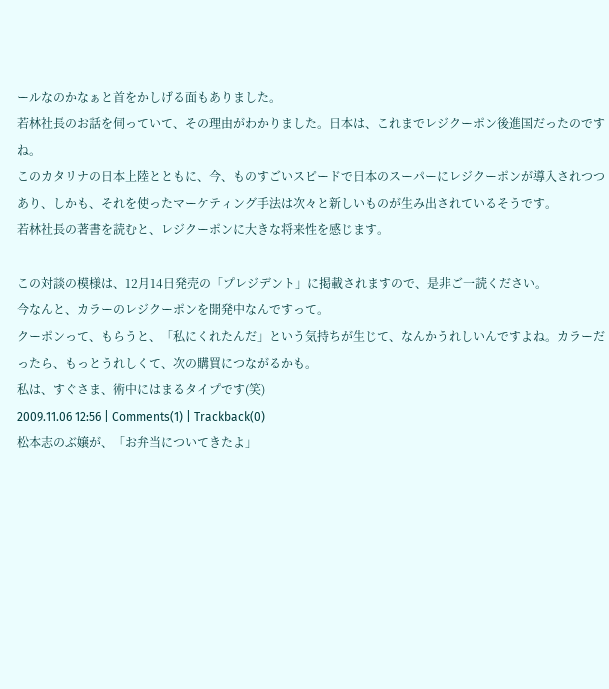ールなのかなぁと首をかしげる面もありました。
若林社長のお話を伺っていて、その理由がわかりました。日本は、これまでレジクーポン後進国だったのですね。
このカタリナの日本上陸とともに、今、ものすごいスピードで日本のスーパーにレジクーポンが導入されつつあり、しかも、それを使ったマーケティング手法は次々と新しいものが生み出されているそうです。
若林社長の著書を読むと、レジクーポンに大きな将来性を感じます。

この対談の模様は、12月14日発売の「プレジデント」に掲載されますので、是非ご一読ください。
今なんと、カラーのレジクーポンを開発中なんですって。
クーポンって、もらうと、「私にくれたんだ」という気持ちが生じて、なんかうれしいんですよね。カラーだったら、もっとうれしくて、次の購買につながるかも。
私は、すぐさま、術中にはまるタイプです(笑)
2009.11.06 12:56 | Comments(1) | Trackback(0)
松本志のぶ嬢が、「お弁当についてきたよ」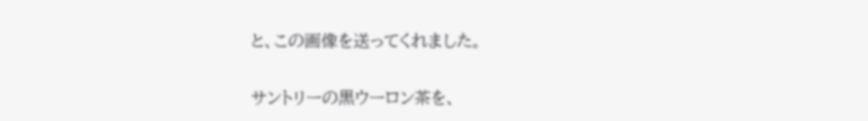と、この画像を送ってくれました。

サントリーの黒ウーロン茶を、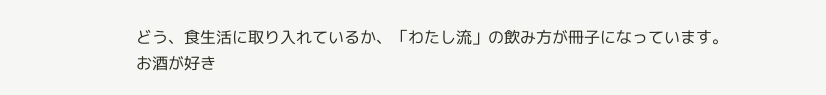どう、食生活に取り入れているか、「わたし流」の飲み方が冊子になっています。
お酒が好き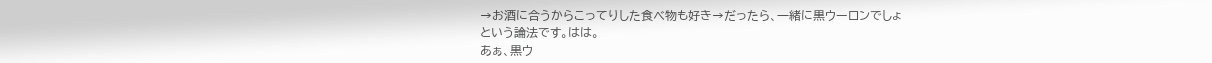→お酒に合うからこってりした食べ物も好き→だったら、一緒に黒ウーロンでしょ
という論法です。はは。
あぁ、黒ウ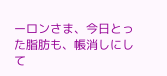ーロンさま、今日とった脂肪も、帳消しにして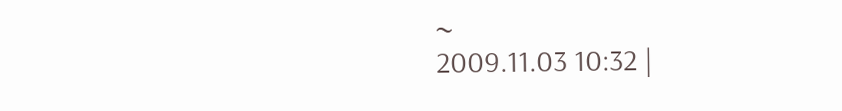~
2009.11.03 10:32 |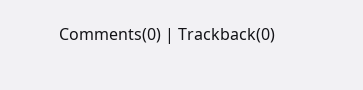Comments(0) | Trackback(0)